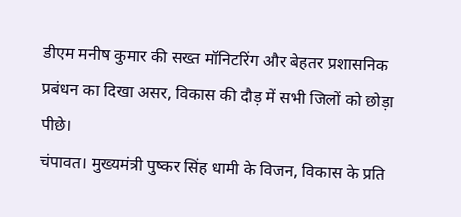डीएम मनीष कुमार की सख्त मॉनिटरिंग और बेहतर प्रशासनिक प्रबंधन का दिखा असर, विकास की दौड़ में सभी जिलों को छोड़ा पीछे।
चंपावत। मुख्यमंत्री पुष्कर सिंह धामी के विजन, विकास के प्रति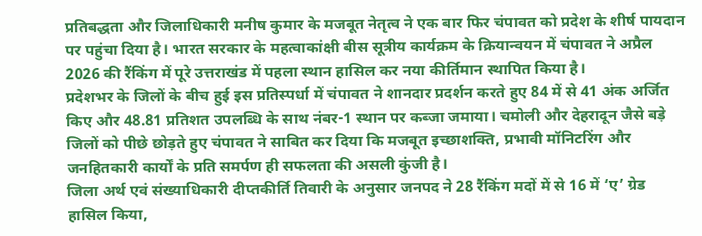प्रतिबद्धता और जिलाधिकारी मनीष कुमार के मजबूत नेतृत्व ने एक बार फिर चंपावत को प्रदेश के शीर्ष पायदान पर पहुंचा दिया है। भारत सरकार के महत्वाकांक्षी बीस सूत्रीय कार्यक्रम के क्रियान्वयन में चंपावत ने अप्रैल 2026 की रैंकिंग में पूरे उत्तराखंड में पहला स्थान हासिल कर नया कीर्तिमान स्थापित किया है।
प्रदेशभर के जिलों के बीच हुई इस प्रतिस्पर्धा में चंपावत ने शानदार प्रदर्शन करते हुए 84 में से 41 अंक अर्जित किए और 48.81 प्रतिशत उपलब्धि के साथ नंबर-1 स्थान पर कब्जा जमाया। चमोली और देहरादून जैसे बड़े जिलों को पीछे छोड़ते हुए चंपावत ने साबित कर दिया कि मजबूत इच्छाशक्ति, प्रभावी मॉनिटरिंग और जनहितकारी कार्यों के प्रति समर्पण ही सफलता की असली कुंजी है।
जिला अर्थ एवं संख्याधिकारी दीप्तकीर्ति तिवारी के अनुसार जनपद ने 28 रैंकिंग मदों में से 16 में ‘ए’ ग्रेड हासिल किया,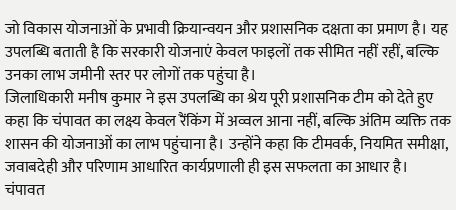जो विकास योजनाओं के प्रभावी क्रियान्वयन और प्रशासनिक दक्षता का प्रमाण है। यह उपलब्धि बताती है कि सरकारी योजनाएं केवल फाइलों तक सीमित नहीं रहीं, बल्कि उनका लाभ जमीनी स्तर पर लोगों तक पहुंचा है।
जिलाधिकारी मनीष कुमार ने इस उपलब्धि का श्रेय पूरी प्रशासनिक टीम को देते हुए कहा कि चंपावत का लक्ष्य केवल रैंकिंग में अव्वल आना नहीं, बल्कि अंतिम व्यक्ति तक शासन की योजनाओं का लाभ पहुंचाना है। उन्होंने कहा कि टीमवर्क, नियमित समीक्षा, जवाबदेही और परिणाम आधारित कार्यप्रणाली ही इस सफलता का आधार है।
चंपावत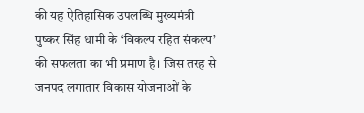की यह ऐतिहासिक उपलब्धि मुख्यमंत्री पुष्कर सिंह धामी के ‘विकल्प रहित संकल्प’ की सफलता का भी प्रमाण है। जिस तरह से जनपद लगातार विकास योजनाओं के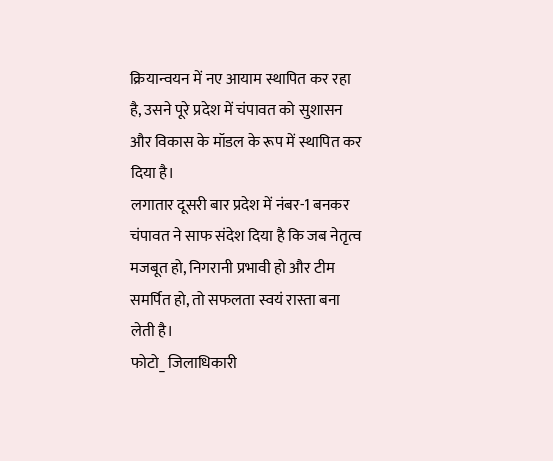क्रियान्वयन में नए आयाम स्थापित कर रहा है, उसने पूरे प्रदेश में चंपावत को सुशासन और विकास के मॉडल के रूप में स्थापित कर दिया है।
लगातार दूसरी बार प्रदेश में नंबर-1 बनकर चंपावत ने साफ संदेश दिया है कि जब नेतृत्व मजबूत हो, निगरानी प्रभावी हो और टीम समर्पित हो, तो सफलता स्वयं रास्ता बना लेती है।
फोटो_ जिलाधिकारी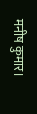मनीष कुमार।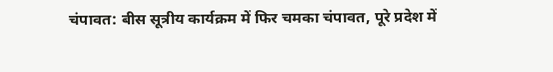चंपावत: बीस सूत्रीय कार्यक्रम में फिर चमका चंपावत, पूरे प्रदेश में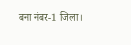बना नंबर-1 जिला।